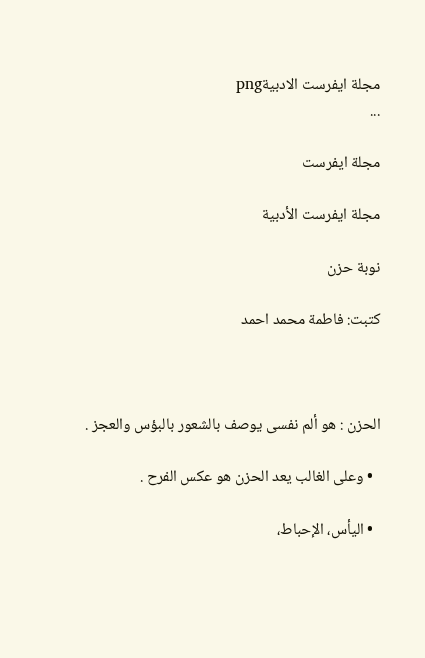مجلة ايفرست الادبيةpng
...

مجلة ايفرست

مجلة ايفرست الأدبية

نوبة حزن

كتبت: فاطمة محمد احمد



الحزن : هو ألم نفسى يوصف بالشعور بالبؤس والعجز .

  • وعلى الغالب يعد الحزن هو عكس الفرح .

  • اليأس، الإحباط،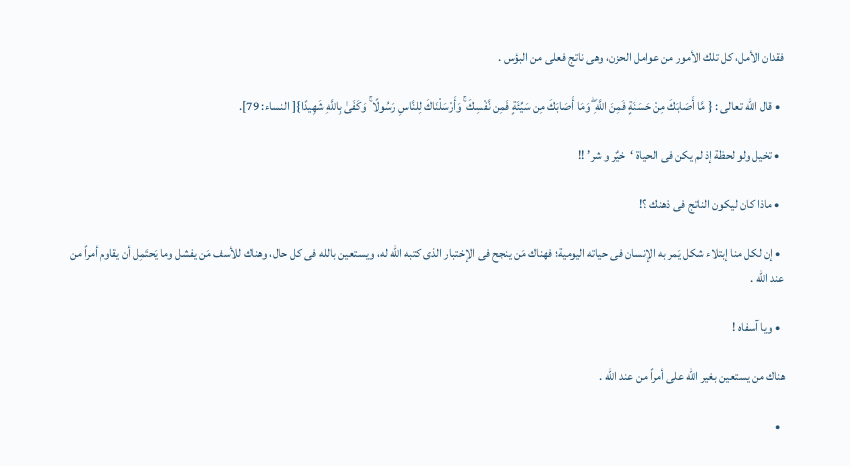فقدان الأمل، كل تلك الأمور من عوامل الحزن، وهى ناتج فعلى من البؤس .

  • قال الله تعالى : { مَّا أَصَابَكَ مِنْ حَسَنَةٍ فَمِنَ اللَّهِ ۖ وَمَا أَصَابَكَ مِن سَيِّئَةٍ فَمِن نَّفْسِكَ ۚ وَأَرْسَلْنَاكَ لِلنَّاسِ رَسُولًا ۚ وَكَفَىٰ بِاللَّهِ شَهِيدًا}[ النساء: 79].

  • تخيل ولو لحظة إذ لم يكن فى الحياة ‘خيٌر و شر’ !!

  • ماذا كان ليكون الناتج فى ذهنك ؟!

  • إن لكل منا إبتلاء شكل يَمر به الإنسان فى حياته اليومية؛ فهناك مَن ينجح فى الإختبار الذى كتبه الله له، ويستعين بالله فى كل حال، وهناك للأسف مَن يفشل وما يَحتَمِل أن يقاوم أمراً من عند الله .

  • ويا آسفاه !

هناك من يستعين بغير الله على أمراً من عند الله .

  •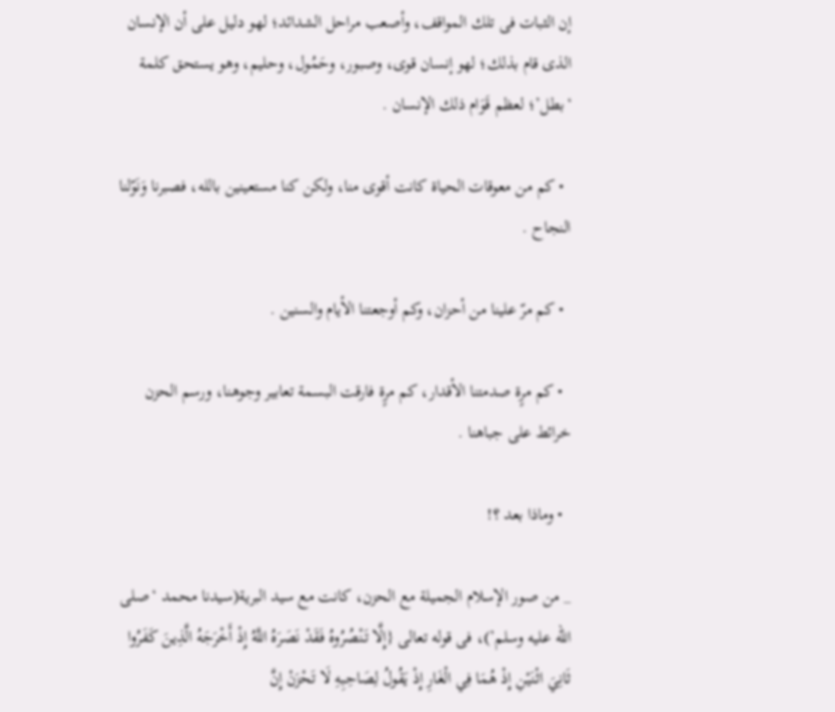إن الثبات فى تلك المواقف، وأصعب مراحل الشدائد؛ لهو دليل على أن الإنسان الذى قام بذلك؛ لهو إنسان قوى، وصبور، وحَمُول، وحليم، وهو يستحق كلمة ‘بطل’؛ لعظم قَوَام ذلك الإنسان .

  • كم من معوقات الحياة كانت أقوى منا، ولكن كنا مستعينين بالله، فصبرنا وَنَوّلنا النجاح .

  • كم مرّ علينا من أحزان، وكم أوجعتنا الأيام والسنين .

  • كم مرٍة صدمتنا الأقدار، كم مرٍة فارقت البسمة تعابير وجوهنا، ورسم الحزن خرائط على جباهنا .

  • وماذا بعد ؟!

_ من صور الإسلام الجميلة مع الحزن، كانت مع سيد البرية(سيدنا محمد ‘صلى الله عليه وسلم’)، فى قوله تعالى {إِلَّا تَنْصُرُوهُ فَقَدْ نَصَرَهُ اللَّهُ إِذْ أَخْرَجَهُ الَّذِينَ كَفَرُوا ثَانِيَ اثْنَيْنِ إِذْ هُمَا فِي الْغَارِ إِذْ يَقُولُ لِصَاحِبِهِ لَا تَحْزَنْ إِنَّ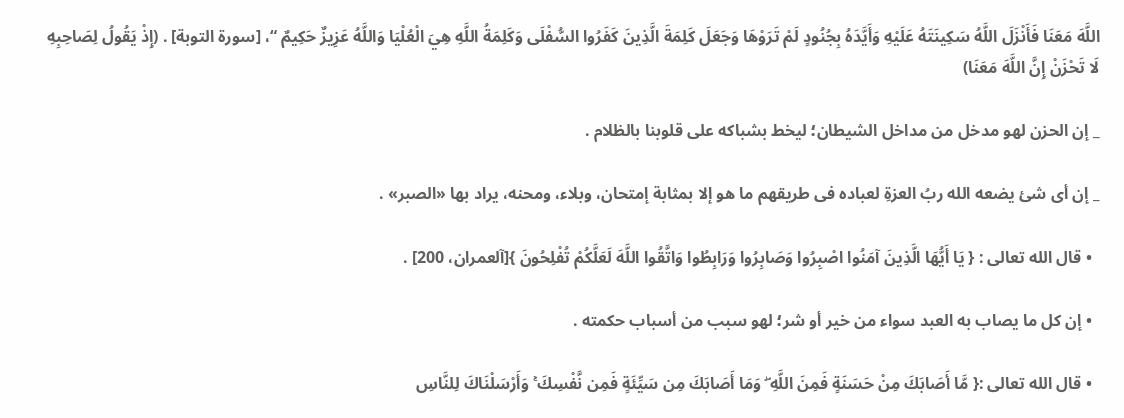اللَّهَ مَعَنَا فَأَنْزَلَ اللَّهُ سَكِينَتَهُ عَلَيْهِ وَأَيَّدَهُ بِجُنُودٍ لَمْ تَرَوْهَا وَجَعَلَ كَلِمَةَ الَّذِينَ كَفَرُوا السُّفْلَى وَكَلِمَةُ اللَّهِ هِيَ الْعُلْيَا وَاللَّهُ عَزِيزٌ حَكِيمٌ “، [سورة التوبة] . (إِذْ يَقُولُ لِصَاحِبِهِ لَا تَحْزَنْ إِنَّ اللَّهَ مَعَنَا)

_ إن الحزن لهو مدخل من مداخل الشيطان؛ ليخط بشباكه على قلوبنا بالظلام .

_ إن أى شئ يضعه الله ربُ العزةِ لعباده فى طريقهم ما هو إلا بمثابة إمتحان، وبلاء، ومحنه، يراد بها «الصبر» .

  • قال الله تعالى : { يَا أَيُّهَا الَّذِينَ آمَنُوا اصْبِرُوا وَصَابِرُوا وَرَابِطُوا وَاتَّقُوا اللَّهَ لَعَلَّكُمْ تُفْلِحُونَ }[آلعمران، 200] .

  • إن كل ما يصاب به العبد سواء من خير أو شر؛ لهو سبب من أسباب حكمته .

  • قال الله تعالى :{ مَّا أَصَابَكَ مِنْ حَسَنَةٍ فَمِنَ اللَّهِ ۖ وَمَا أَصَابَكَ مِن سَيِّئَةٍ فَمِن نَّفْسِكَ ۚ وَأَرْسَلْنَاكَ لِلنَّاسِ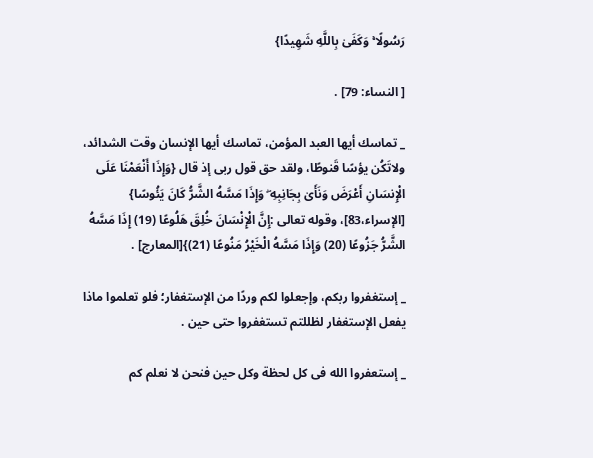رَسُولًا ۚ وَكَفَىٰ بِاللَّهِ شَهِيدًا}

[ النساء: 79] .

_ تماسك أيها العبد المؤمن، تماسك أيها الإنسان وقت الشدائد، ولاتَكُن يؤسًا قَنوطًا، ولقد حق قول ربى إذ قال {وَإِذَا أَنْعَمْنَا عَلَى الْإِنسَانِ أَعْرَضَ وَنَأَىٰ بِجَانِبِهِ ۖ وَإِذَا مَسَّهُ الشَّرُّ كَانَ يَئُوسًا} [الإسراء،83]، وقوله تعالى :إِنَّ الْإِنْسَانَ خُلِقَ هَلُوعًا (19) إِذَا مَسَّهُ الشَّرُّ جَزُوعًا (20) وَإِذَا مَسَّهُ الْخَيْرُ مَنُوعًا (21)}[المعارج] .

_ إستغفروا ربكم، وإجعلوا لكم وردًا من الإستغفار؛ فلو تعلموا ماذا يفعل الإستغفار لظللتم تستغفروا حتى حين .

_ إستعفروا الله فى كل لحظة وكل حين فنحن لا نعلم كم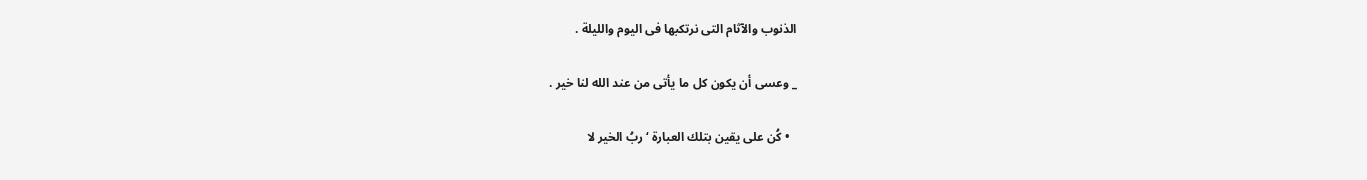الذنوب والآثام التى نرتكبها فى اليوم والليلة .

_ وعسى أن يكون كل ما يأتى من عند الله لنا خير .

  • كُن على يقين بتلك العبارة ‘ربُ الخير لا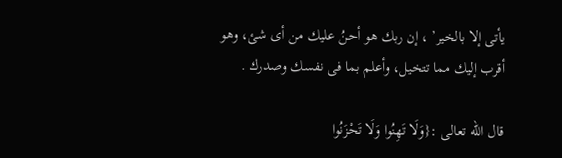يأتى إلا بالخير’ ، إن ربك هو أحنُ عليك من أى شئ، وهو أقرب إليك مما تتخيل، وأعلم بما فى نفسك وصدرك .

قال الله تعالى :{وَلَا تَهِنُوا وَلَا تَحْزَنُوا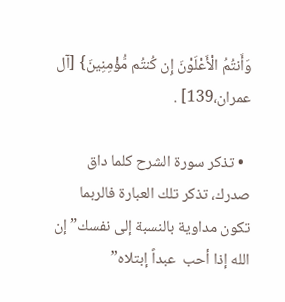وَأَنتُمُ الْأَعْلَوْنَ إِن كُنتُم مُّؤْمِنِينَ} [آل عمران،139] .

  • تذكر سورة الشرح كلما داق صدرك، تذكر تلك العبارة فالربما تكون مداوية بالنسبة إلى نفسك”إن الله إذا أحب  عبداً إبتلاه”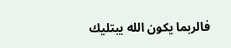فالربما يكون الله يبتليك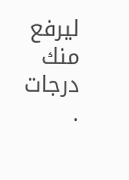ليرفع منك درجات .